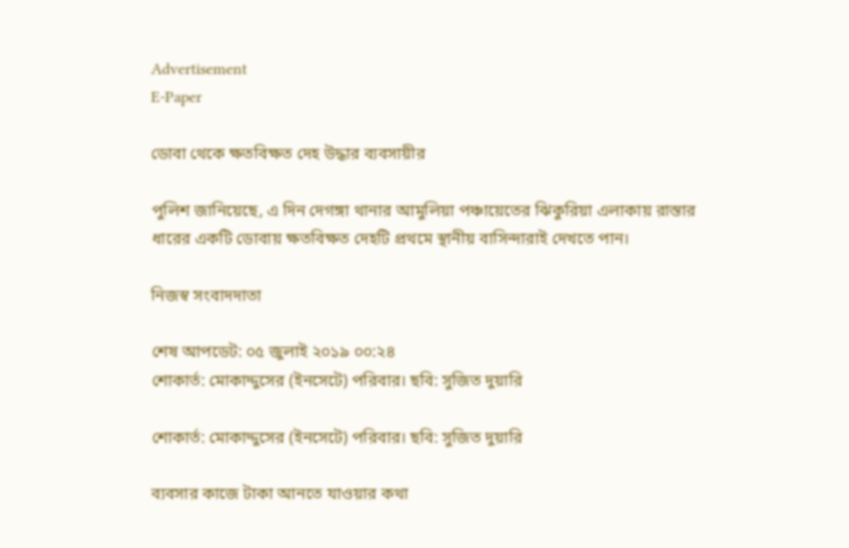Advertisement
E-Paper

ডোবা থেকে ক্ষতবিক্ষত দেহ উদ্ধার ব্যবসায়ীর

পুলিশ জানিয়েছে, এ দিন দেগঙ্গা থানার আমুলিয়া পঞ্চায়েতের ঝিকুরিয়া এলাকায় রাস্তার ধারের একটি ডোবায় ক্ষতবিক্ষত দেহটি প্রথমে স্থানীয় বাসিন্দারাই দেখতে পান।

নিজস্ব সংবাদদাতা

শেষ আপডেট: ০৫ জুলাই ২০১৯ ০০:২৪
শোকার্ত: মোকাদ্দুসের (ইনসেটে) পরিবার। ছবি: সুজিত দুয়ারি

শোকার্ত: মোকাদ্দুসের (ইনসেটে) পরিবার। ছবি: সুজিত দুয়ারি

ব্যবসার কাজে টাকা আনতে যাওয়ার কথা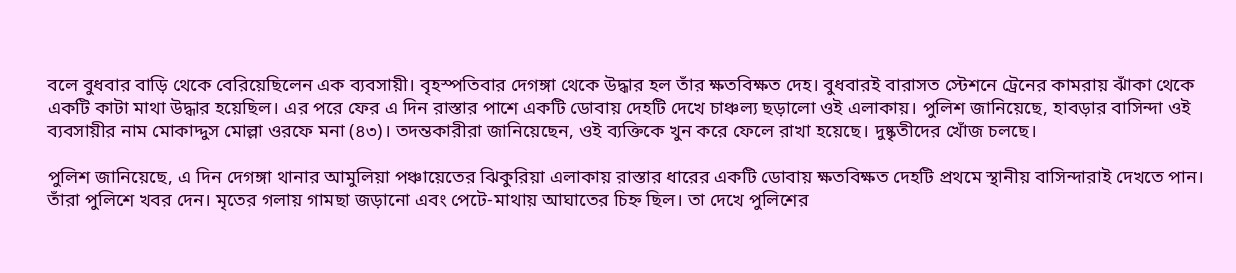বলে বুধবার বাড়ি থেকে বেরিয়েছিলেন এক ব্যবসায়ী। বৃহস্পতিবার দেগঙ্গা থেকে উদ্ধার হল তাঁর ক্ষতবিক্ষত দেহ। বুধবারই বারাসত স্টেশনে ট্রেনের কামরায় ঝাঁকা থেকে একটি কাটা মাথা উদ্ধার হয়েছিল। এর পরে ফের এ দিন রাস্তার পাশে একটি ডোবায় দেহটি দেখে চাঞ্চল্য ছড়ালো ওই এলাকায়। পুলিশ জানিয়েছে, হাবড়ার বাসিন্দা ওই ব্যবসায়ীর নাম মোকাদ্দুস মোল্লা ওরফে মনা (৪৩)। তদন্তকারীরা জানিয়েছেন, ওই ব্যক্তিকে খুন করে ফেলে রাখা হয়েছে। দুষ্কৃতীদের খোঁজ চলছে।

পুলিশ জানিয়েছে, এ দিন দেগঙ্গা থানার আমুলিয়া পঞ্চায়েতের ঝিকুরিয়া এলাকায় রাস্তার ধারের একটি ডোবায় ক্ষতবিক্ষত দেহটি প্রথমে স্থানীয় বাসিন্দারাই দেখতে পান। তাঁরা পুলিশে খবর দেন। মৃতের গলায় গামছা জড়ানো এবং পেটে-মাথায় আঘাতের চিহ্ন ছিল। তা দেখে পুলিশের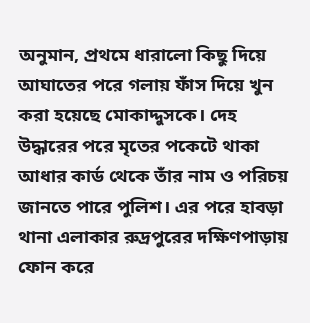অনুমান, প্রথমে ধারালো কিছু দিয়ে আঘাতের পরে গলায় ফাঁস দিয়ে খুন করা হয়েছে মোকাদ্দুসকে। দেহ উদ্ধারের পরে মৃতের পকেটে থাকা আধার কার্ড থেকে তাঁর নাম ও পরিচয় জানতে পারে পুলিশ। এর পরে হাবড়া থানা এলাকার রুদ্রপুরের দক্ষিণপাড়ায় ফোন করে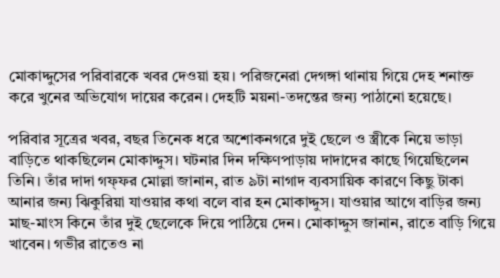মোকাদ্দুসের পরিবারকে খবর দেওয়া হয়। পরিজনেরা দেগঙ্গা থানায় গিয়ে দেহ শনাক্ত করে খুনের অভিযোগ দায়ের করেন। দেহটি ময়না-তদন্তের জন্য পাঠানো হয়েছে।

পরিবার সূত্রের খবর, বছর তিনেক ধরে অশোকনগরে দুই ছেলে ও স্ত্রীকে নিয়ে ভাড়া বাড়িতে থাকছিলেন মোকাদ্দুস। ঘটনার দিন দক্ষিণপাড়ায় দাদাদের কাছে গিয়েছিলেন তিনি। তাঁর দাদা গফ্ফর মোল্লা জানান, রাত ৯টা নাগাদ ব্যবসায়িক কারণে কিছু টাকা আনার জন্য ঝিকুরিয়া যাওয়ার কথা বলে বার হন মোকাদ্দুস। যাওয়ার আগে বাড়ির জন্য মাছ-মাংস কিনে তাঁর দুই ছেলেকে দিয়ে পাঠিয়ে দেন। মোকাদ্দুস জানান, রাতে বাড়ি গিয়ে খাবেন। গভীর রাতেও না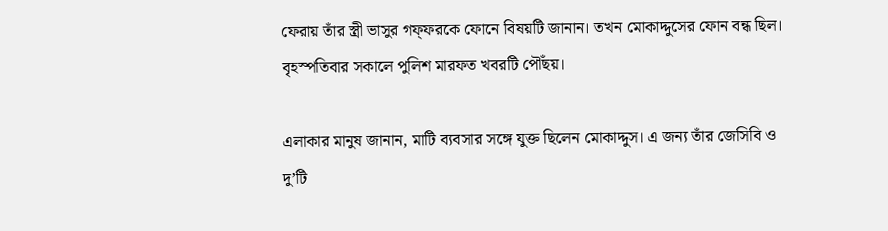ফেরায় তাঁর স্ত্রী ভাসুর গফ্ফরকে ফোনে বিষয়টি জানান। তখন মোকাদ্দুসের ফোন বন্ধ ছিল। বৃহস্পতিবার সকালে পুলিশ মারফত খবরটি পৌঁছয়।

এলাকার মানুষ জানান, মাটি ব্যবসার সঙ্গে যুক্ত ছিলেন মোকাদ্দুস। এ জন্য তাঁর জেসিবি ও দু’টি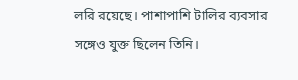লরি রয়েছে। পাশাপাশি টালির ব্যবসার সঙ্গেও যুক্ত ছিলেন তিনি।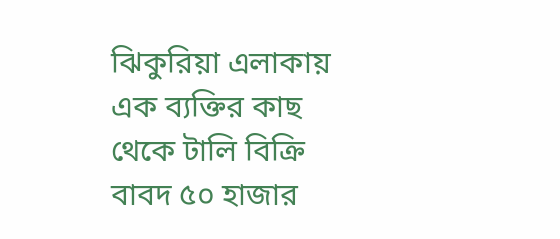ঝিকুরিয়া এলাকায় এক ব্যক্তির কাছ থেকে টালি বিক্রি বাবদ ৫০ হাজার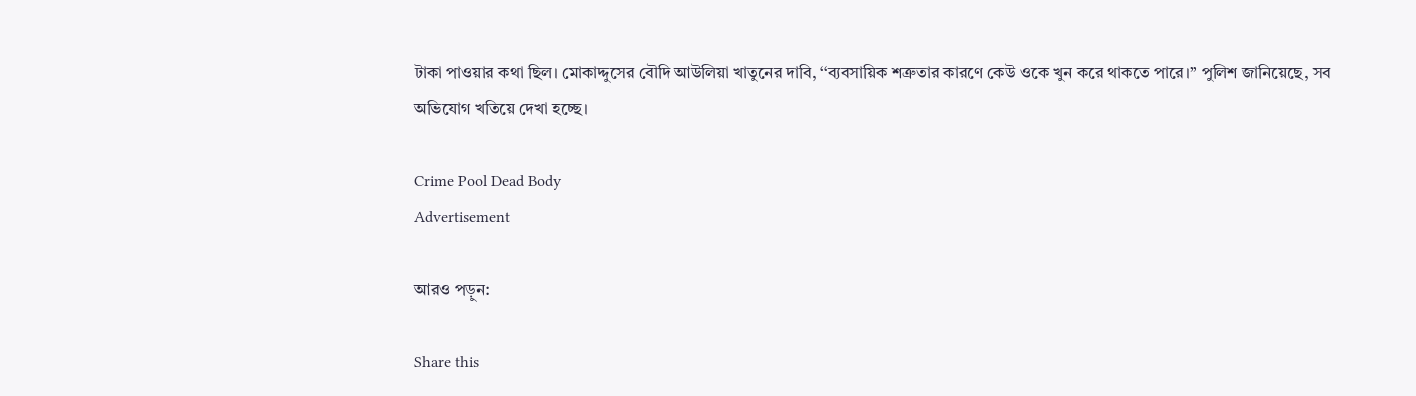টাকা পাওয়ার কথা ছিল। মোকাদ্দুসের বৌদি আউলিয়া খাতুনের দাবি, ‘‘ব্যবসায়িক শত্রুতার কারণে কেউ ওকে খুন করে থাকতে পারে।’’ পুলিশ জানিয়েছে, সব অভিযোগ খতিয়ে দেখা হচ্ছে।

Crime Pool Dead Body
Advertisement

আরও পড়ুন:

Share this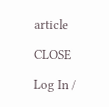article

CLOSE

Log In /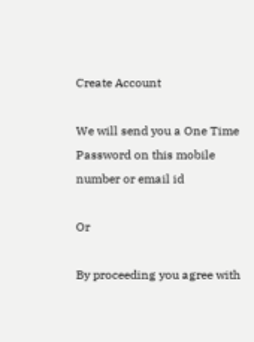Create Account

We will send you a One Time Password on this mobile number or email id

Or

By proceeding you agree with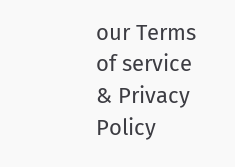our Terms of service & Privacy Policy